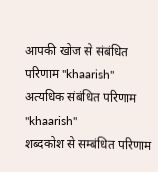आपकी खोज से संबंधित
परिणाम "khaarish"
अत्यधिक संबंधित परिणाम "khaarish"
शब्दकोश से सम्बंधित परिणाम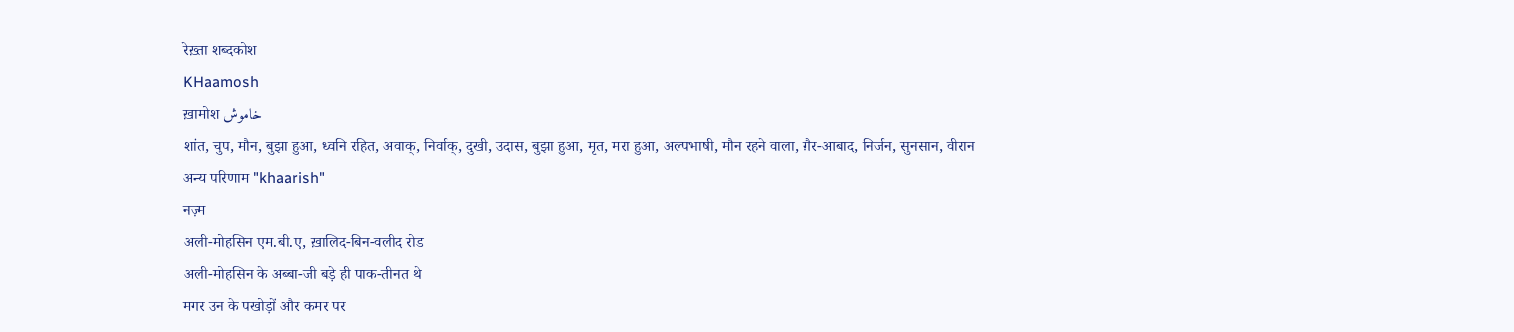रेख़्ता शब्दकोश
KHaamosh
ख़ामोश خاموش
शांत, चुप, मौन, बुझा हुआ, ध्वनि रहित, अवाक्, निर्वाक्, दुखी, उदास, बुझा हुआ, मृत, मरा हुआ, अल्पभाषी, मौन रहने वाला, ग़ैर-आबाद, निर्जन, सुनसान, वीरान
अन्य परिणाम "khaarish"
नज़्म
अली-मोहसिन एम.बी.ए, ख़ालिद-बिन-वलीद रोड
अली-मोहसिन के अब्बा-जी बड़े ही पाक-तीनत थे
मगर उन के पखोड़ों और कमर पर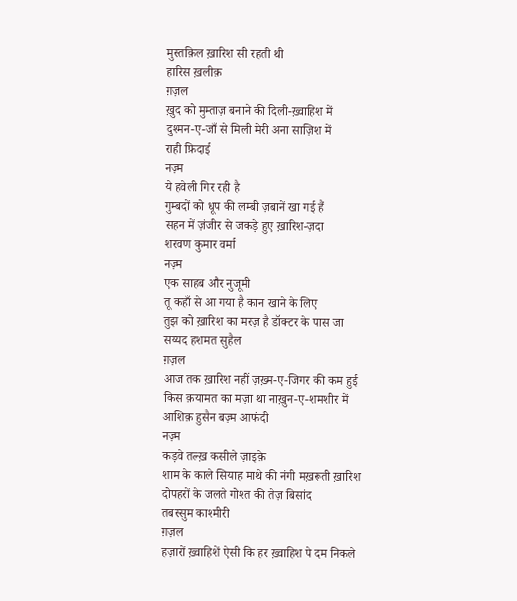मुस्तक़िल ख़ारिश सी रहती थी
हारिस ख़लीक़
ग़ज़ल
ख़ुद को मुम्ताज़ बनाने की दिली-ख़्वाहिश में
दुश्मन-ए-जाँ से मिली मेरी अना साज़िश में
राही फ़िदाई
नज़्म
ये हवेली गिर रही है
गुम्बदों को धूप की लम्बी ज़बानें खा गई हैं
सहन में ज़ंजीर से जकड़े हुए ख़ारिश-ज़दा
शरवण कुमार वर्मा
नज़्म
एक साहब और नुजूमी
तू कहाँ से आ गया है कान खाने के लिए
तुझ को ख़ारिश का मरज़ है डॉक्टर के पास जा
सय्यद हशमत सुहैल
ग़ज़ल
आज तक ख़ारिश नहीं ज़ख़्म-ए-जिगर की कम हुई
किस क़यामत का मज़ा था नाख़ुन-ए-शमशीर में
आशिक़ हुसैन बज़्म आफंदी
नज़्म
कड़वे तल्ख़ कसीले ज़ाइक़े
शाम के काले सियाह माथे की नंगी मख़रूती ख़ारिश
दोपहरों के जलते गोश्त की तेज़ बिसांद
तबस्सुम काश्मीरी
ग़ज़ल
हज़ारों ख़्वाहिशें ऐसी कि हर ख़्वाहिश पे दम निकले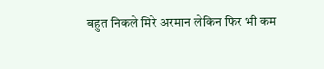बहुत निकले मिरे अरमान लेकिन फिर भी कम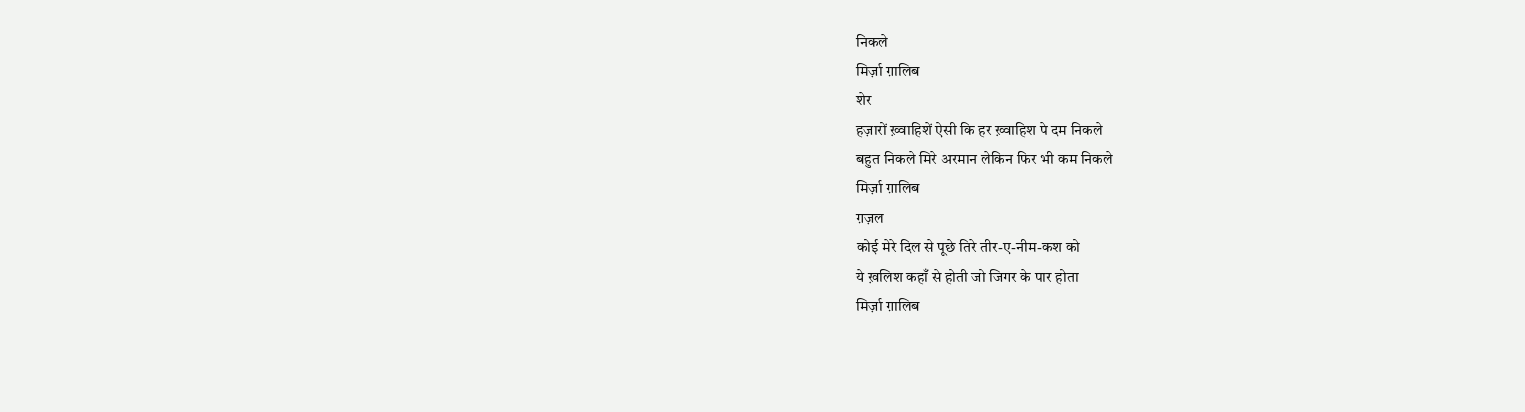निकले
मिर्ज़ा ग़ालिब
शेर
हज़ारों ख़्वाहिशें ऐसी कि हर ख़्वाहिश पे दम निकले
बहुत निकले मिरे अरमान लेकिन फिर भी कम निकले
मिर्ज़ा ग़ालिब
ग़ज़ल
कोई मेरे दिल से पूछे तिरे तीर-ए-नीम-कश को
ये ख़लिश कहाँ से होती जो जिगर के पार होता
मिर्ज़ा ग़ालिब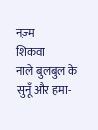नज़्म
शिकवा
नाले बुलबुल के सुनूँ और हमा-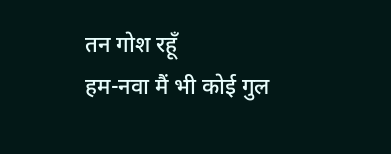तन गोश रहूँ
हम-नवा मैं भी कोई गुल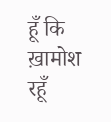हूँ कि ख़ामोश रहूँ